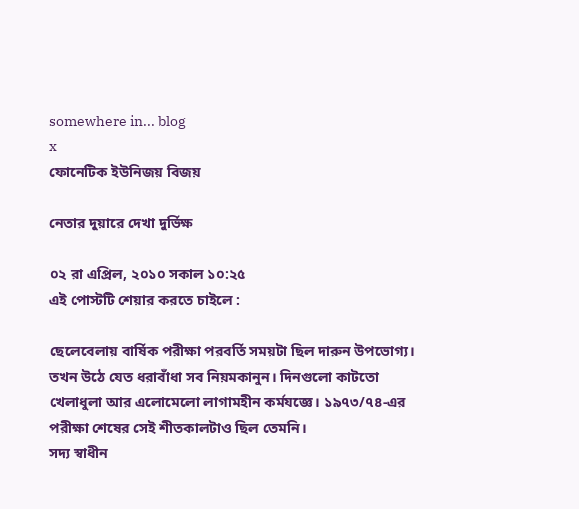somewhere in... blog
x
ফোনেটিক ইউনিজয় বিজয়

নেতার দুয়ারে দেখা দুর্ভিক্ষ

০২ রা এপ্রিল, ২০১০ সকাল ১০:২৫
এই পোস্টটি শেয়ার করতে চাইলে :

ছেলেবেলায় বার্ষিক পরীক্ষা পরবর্তি সময়টা ছিল দারুন উপভোগ্য। তখন উঠে যেত ধরাবাঁধা সব নিয়মকানুন। দিনগুলো কাটতো খেলাধুলা আর এলোমেলো লাগামহীন কর্মযজ্ঞে। ১৯৭৩/৭৪-এর পরীক্ষা শেষের সেই শীতকালটাও ছিল তেমনি।
সদ্য স্বাধীন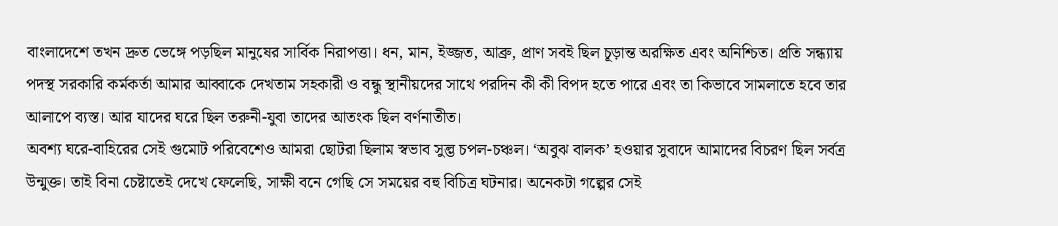বাংলাদেশে তখন দ্রুত ভেঙ্গে পড়ছিল মানুষের সার্বিক নিরাপত্তা। ধন, মান, ইজ্জত, আব্রু, প্রাণ সবই ছিল চূড়ান্ত অরক্ষিত এবং অনিশ্চিত। প্রতি সন্ধ্যায় পদস্থ সরকারি কর্মকর্তা আমার আব্বাকে দেখতাম সহকারী ও বন্ধু স্থানীয়দের সাথে পরদিন কী কী বিপদ হতে পারে এবং তা কিভাবে সামলাতে হবে তার আলাপে ব্যস্ত। আর যাদের ঘরে ছিল তরুনী-যুবা তাদের আতংক ছিল বর্ণনাতীত।
অবশ্য ঘরে-বাহিরের সেই গুমোট পরিবেশেও আমরা ছোটরা ছিলাম স্বভাব সুল্ভ চপল-চঞ্চল। ‘অবুঝ বালক’ হওয়ার সুবাদে আমাদের বিচরণ ছিল সর্বত্র উন্মুক্ত। তাই বিনা চেষ্টাতেই দেখে ফেলেছি, সাক্ষী বনে গেছি সে সময়ের বহু বিচিত্র ঘটনার। অনেকটা গল্পের সেই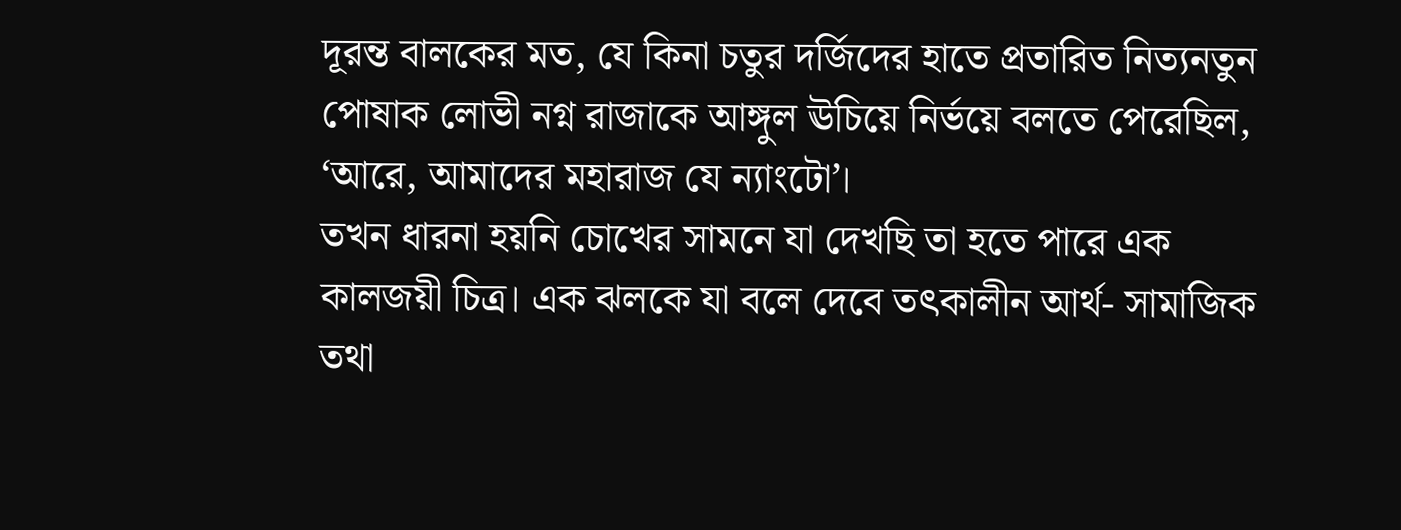দূরন্ত বালকের মত, যে কিনা চতুর দর্জিদের হাতে প্রতারিত নিত্যনতুন পোষাক লোভী নগ্ন রাজাকে আঙ্গুল ঊচিয়ে নির্ভয়ে বলতে পেরেছিল, ‘আরে, আমাদের মহারাজ যে ন্যাংটো’।
তখন ধারনা হয়নি চোখের সামনে যা দেখছি তা হতে পারে এক কালজয়ী চিত্র। এক ঝলকে যা বলে দেবে তৎকালীন আর্থ- সামাজিক তথা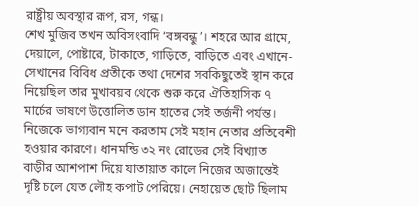রাষ্ট্রীয় অবস্থার রূপ, রস, গন্ধ।
শেখ মুজিব তখন অবিসংবাদি ‘বঙ্গবন্ধু’। শহরে আর গ্রামে, দেয়ালে, পোষ্টারে, টাকাতে, গাড়িতে, বাড়িতে এবং এখানে- সেখানের বিবিধ প্রতীকে তথা দেশের সবকিছুতেই স্থান করে নিয়েছিল তার মুখাবয়ব থেকে শুরু করে ঐতিহাসিক ৭ মার্চের ভাষণে উত্তোলিত ডান হাতের সেই তর্জনী পর্যন্ত। নিজেকে ভাগ্যবান মনে করতাম সেই মহান নেতার প্রতিবেশী হওয়ার কারণে। ধানমন্ডি ৩২ নং রোডের সেই বিখ্যাত বাড়ীর আশপাশ দিয়ে যাতায়াত কালে নিজের অজান্তেই দৃষ্টি চলে যেত লৌহ কপাট পেরিয়ে। নেহায়েত ছোট ছিলাম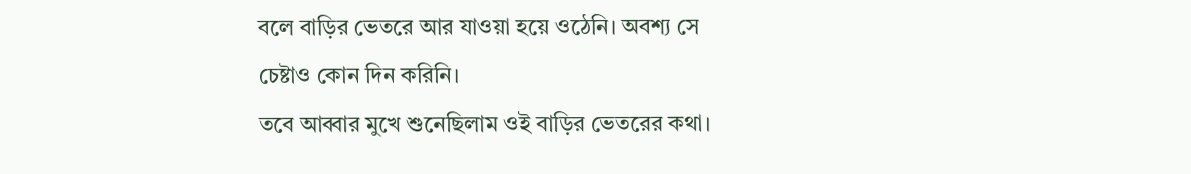বলে বাড়ির ভেতরে আর যাওয়া হয়ে ওঠেনি। অবশ্য সে চেষ্টাও কোন দিন করিনি।
তবে আব্বার মুখে শুনেছিলাম ওই বাড়ির ভেতরের কথা।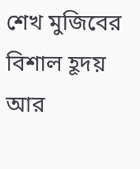শেখ মুজিবের বিশাল হূদয় আর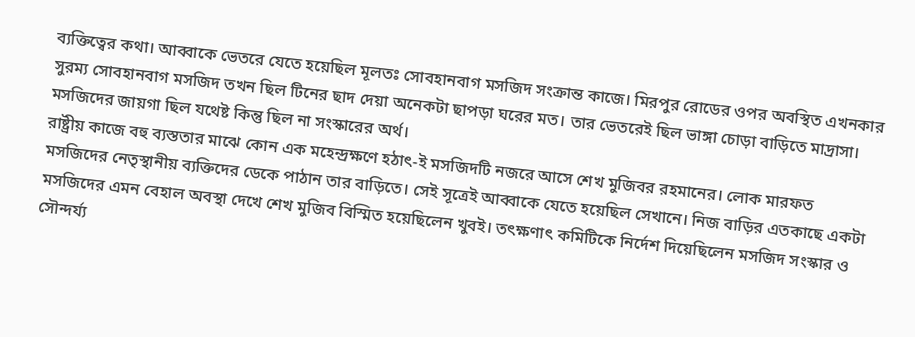ব্যক্তিত্বের কথা। আব্বাকে ভেতরে যেতে হয়েছিল মূলতঃ সোবহানবাগ মসজিদ সংক্রান্ত কাজে। মিরপুর রোডের ওপর অবস্থিত এখনকার সুরম্য সোবহানবাগ মসজিদ তখন ছিল টিনের ছাদ দেয়া অনেকটা ছাপড়া ঘরের মত। তার ভেতরেই ছিল ভাঙ্গা চোড়া বাড়িতে মাদ্রাসা। মসজিদের জায়গা ছিল যথেষ্ট কিন্তু ছিল না সংস্কারের অর্থ।
রাষ্ট্রীয় কাজে বহু ব্যস্ততার মাঝে কোন এক মহেন্দ্রক্ষণে হঠাৎ-ই মসজিদটি নজরে আসে শেখ মুজিবর রহমানের। লোক মারফত মসজিদের নেতৃস্থানীয় ব্যক্তিদের ডেকে পাঠান তার বাড়িতে। সেই সূত্রেই আব্বাকে যেতে হয়েছিল সেখানে। নিজ বাড়ির এতকাছে একটা মসজিদের এমন বেহাল অবস্থা দেখে শেখ মুজিব বিস্মিত হয়েছিলেন খুবই। তৎক্ষণাৎ কমিটিকে নির্দেশ দিয়েছিলেন মসজিদ সংস্কার ও সৌন্দর্য্য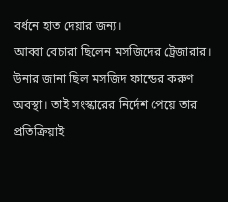বর্ধনে হাত দেয়ার জন্য।
আব্বা বেচারা ছিলেন মসজিদের ট্রেজারার। উনার জানা ছিল মসজিদ ফান্ডের করুণ অবস্থা। তাই সংস্কারের নির্দেশ পেয়ে তার প্রতিক্রিয়াই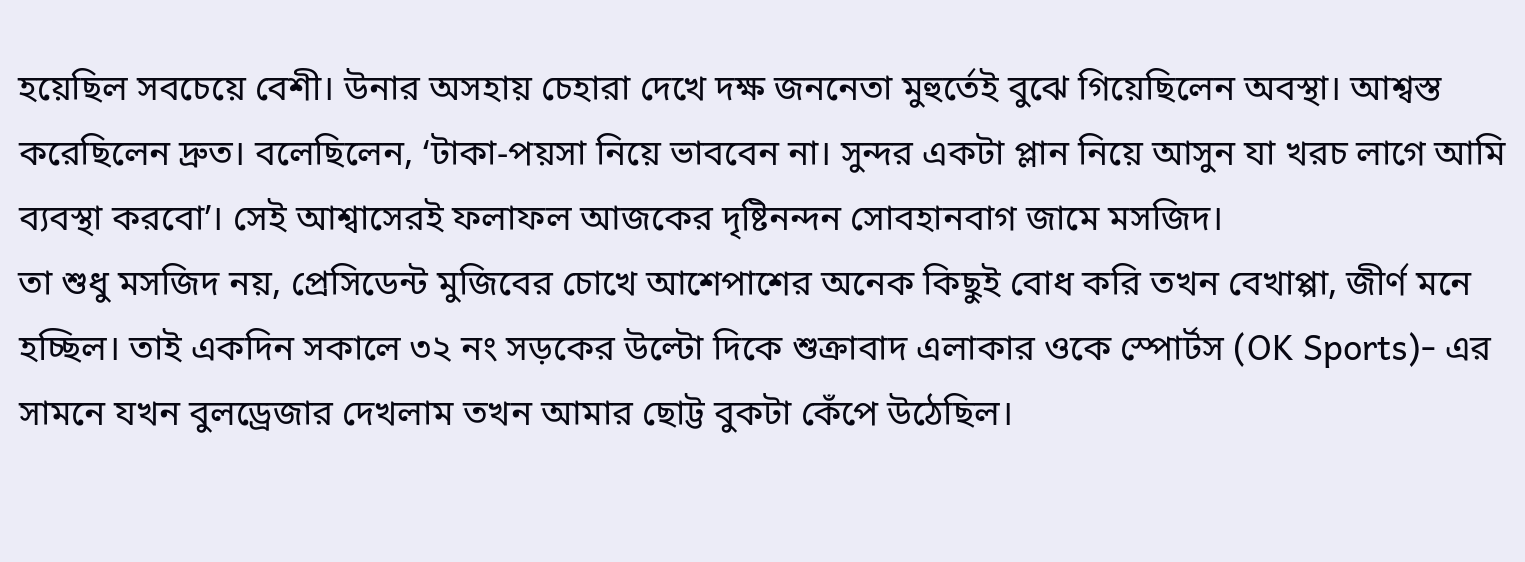হয়েছিল সবচেয়ে বেশী। উনার অসহায় চেহারা দেখে দক্ষ জননেতা মুহুর্তেই বুঝে গিয়েছিলেন অবস্থা। আশ্বস্ত করেছিলেন দ্রুত। বলেছিলেন, ‘টাকা-পয়সা নিয়ে ভাববেন না। সুন্দর একটা প্লান নিয়ে আসুন যা খরচ লাগে আমি ব্যবস্থা করবো’। সেই আশ্বাসেরই ফলাফল আজকের দৃষ্টিনন্দন সোবহানবাগ জামে মসজিদ।
তা শুধু মসজিদ নয়, প্রেসিডেন্ট মুজিবের চোখে আশেপাশের অনেক কিছুই বোধ করি তখন বেখাপ্পা, জীর্ণ মনে হচ্ছিল। তাই একদিন সকালে ৩২ নং সড়কের উল্টো দিকে শুক্রাবাদ এলাকার ওকে স্পোর্টস (OK Sports)- এর সামনে যখন বুলড্রেজার দেখলাম তখন আমার ছোট্ট বুকটা কেঁপে উঠেছিল।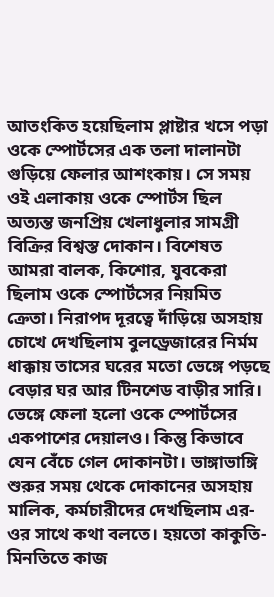আতংকিত হয়েছিলাম প্লাষ্টার খসে পড়া ওকে স্পোর্টসের এক তলা দালানটা গুড়িয়ে ফেলার আশংকায়। সে সময় ওই এলাকায় ওকে স্পোর্টস ছিল অত্যন্ত জনপ্রিয় খেলাধুলার সামগ্রী বিক্রির বিশ্বস্ত দোকান। বিশেষত আমরা বালক, কিশোর, যুবকেরা ছিলাম ওকে স্পোর্টসের নিয়মিত ক্রেতা। নিরাপদ দূরত্বে দাঁড়িয়ে অসহায় চোখে দেখছিলাম বুলড্রেজারের নির্মম ধাক্কায় তাসের ঘরের মতো ভেঙ্গে পড়ছে বেড়ার ঘর আর টিনশেড বাড়ীর সারি। ভেঙ্গে ফেলা হলো ওকে স্পোর্টসের একপাশের দেয়ালও। কিন্তু কিভাবে যেন বেঁচে গেল দোকানটা। ভাঙ্গাভাঙ্গি শুরুর সময় থেকে দোকানের অসহায় মালিক, কর্মচারীদের দেখছিলাম এর-ওর সাথে কথা বলতে। হয়তো কাকুতি-মিনতিতে কাজ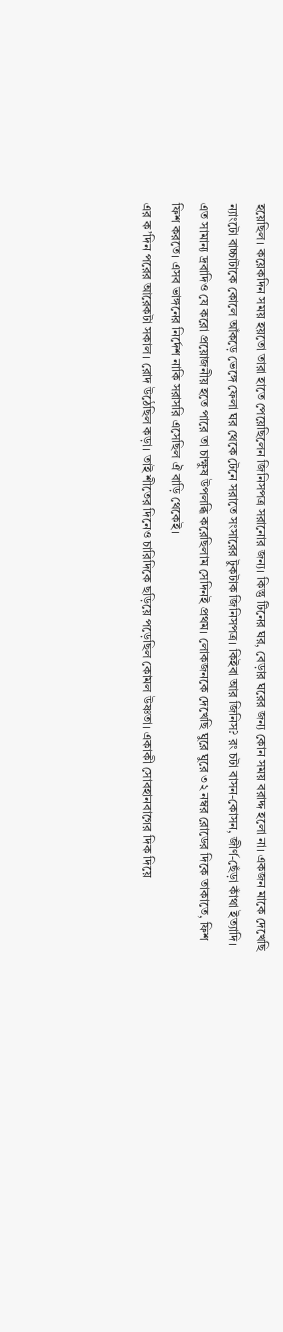হয়েছিল। কয়েকদিন সময় হয়তো তারা হাতে পেয়েছিলেন জিনিসপত্র সরানোর জন্য। কিন্তু টিনের ঘর, বেড়ার ঘরের জন্য কোন সময় বরাদ্দ হলো না। একজন মাকে দেখেছি ন্যাংটো বাচ্চাটাকে কোলে আঁকড়ে ভেঙ্গে ফেলা ঘর থেকে টেনে সরাতে সংসারের টুকটাক জিনিসপত্র। কিইবা আর জিনিস? রং চটা বাসন-কোসন, জীর্ণ-ছেঁড়া কাঁথা ইত্যাদি। এত সামান্য দ্রবাদিও যে করো প্রয়োজনীয় হতে পারে তা চাক্ষুষ উপলব্ধি করেছিলাম সেদিনই প্রথম। লোকজনকে দেখেছি ঘুরে ঘুরে ৩২ নম্বর রোডের দিকে তাকাতে, ফিশ ফিশ করতে। এসব ভাঙ্গনের নির্দেশ নাকি সরাসরি এসেছিল ঐ বাড়ি থেকেই।
এর ক’দিন পরের আরেকটা সকাল। রোদ উঠেছিল কড়া। তাই শীতের দিনেও চারিদিকে ছড়িয়ে পড়েছিল কোমল উষ্ণতা। একাকী সোবহানবাগের দিক দিয়ে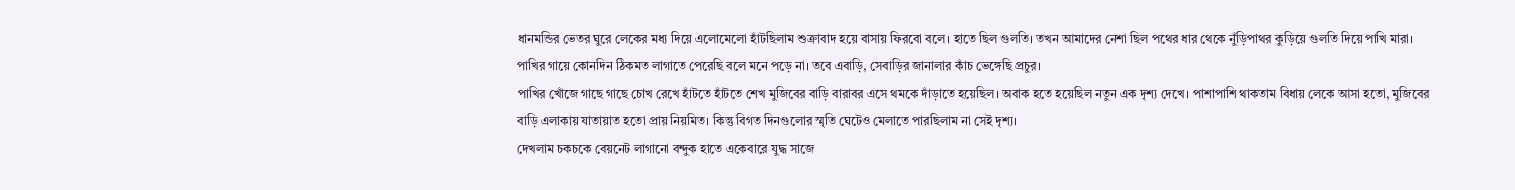ধানমন্ডির ভেতর ঘুরে লেকের মধ্য দিয়ে এলোমেলো হাঁটছিলাম শুক্রাবাদ হয়ে বাসায় ফিরবো বলে। হাতে ছিল গুলতি। তখন আমাদের নেশা ছিল পথের ধার থেকে নুঁড়িপাথর কুড়িয়ে গুলতি দিয়ে পাখি মারা। পাখির গায়ে কোনদিন ঠিকমত লাগাতে পেরেছি বলে মনে পড়ে না। তবে এবাড়ি, সেবাড়ির জানালার কাঁচ ভেঙ্গেছি প্রচুর।
পাখির খোঁজে গাছে গাছে চোখ রেখে হাঁটতে হাঁটতে শেখ মুজিবের বাড়ি বারাবর এসে থমকে দাঁড়াতে হয়েছিল। অবাক হতে হয়েছিল নতুন এক দৃশ্য দেখে। পাশাপাশি থাকতাম বিধায় লেকে আসা হতো, মুজিবের বাড়ি এলাকায় যাতায়াত হতো প্রায় নিয়মিত। কিন্তু বিগত দিনগুলোর স্মৃতি ঘেটেও মেলাতে পারছিলাম না সেই দৃশ্য।
দেখলাম চকচকে বেয়নেট লাগানো বন্দুক হাতে একেবারে যুদ্ধ সাজে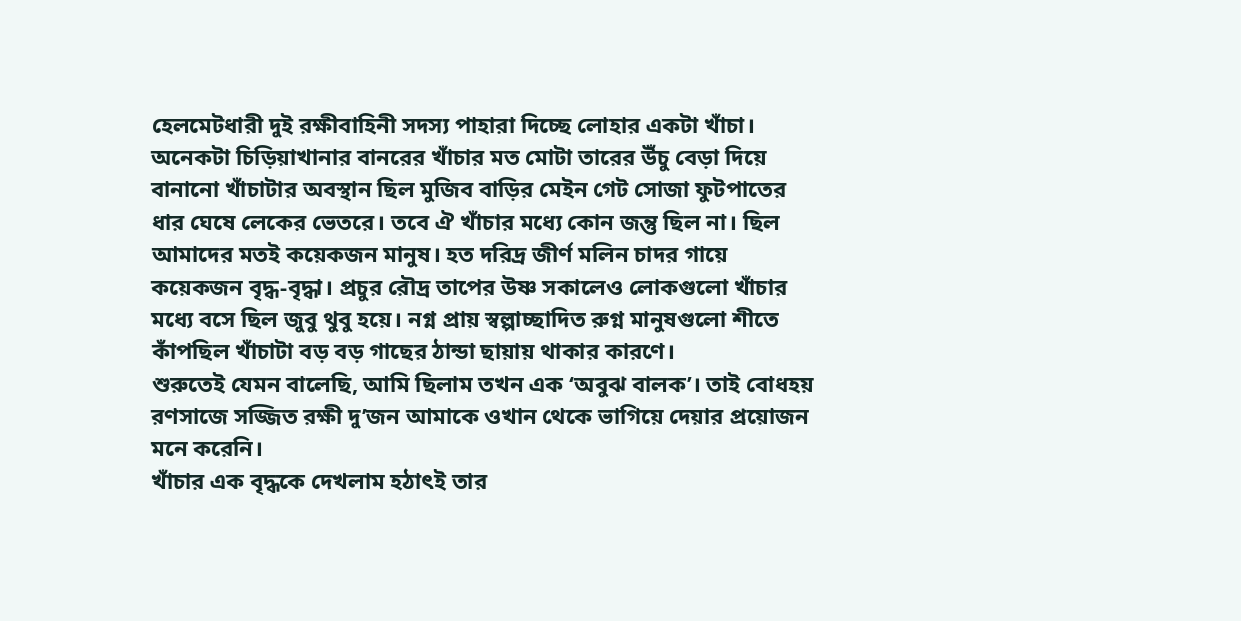হেলমেটধারী দুই রক্ষীবাহিনী সদস্য পাহারা দিচ্ছে লোহার একটা খাঁচা। অনেকটা চিড়িয়াখানার বানরের খাঁচার মত মোটা তারের উঁচু বেড়া দিয়ে বানানো খাঁচাটার অবস্থান ছিল মুজিব বাড়ির মেইন গেট সোজা ফুটপাতের ধার ঘেষে লেকের ভেতরে। তবে ঐ খাঁচার মধ্যে কোন জন্তু ছিল না। ছিল আমাদের মতই কয়েকজন মানুষ। হত দরিদ্র জীর্ণ মলিন চাদর গায়ে কয়েকজন বৃদ্ধ-বৃদ্ধা। প্রচুর রৌদ্র তাপের উষ্ণ সকালেও লোকগুলো খাঁচার মধ্যে বসে ছিল জুবু থুবু হয়ে। নগ্ন প্রায় স্বল্পাচ্ছাদিত রুগ্ন মানুষগুলো শীতে কাঁপছিল খাঁচাটা বড় বড় গাছের ঠান্ডা ছায়ায় থাকার কারণে।
শুরুতেই যেমন বালেছি, আমি ছিলাম তখন এক ‘অবুঝ বালক’। তাই বোধহয় রণসাজে সজ্জিত রক্ষী দু’জন আমাকে ওখান থেকে ভাগিয়ে দেয়ার প্রয়োজন মনে করেনি।
খাঁচার এক বৃদ্ধকে দেখলাম হঠাৎই তার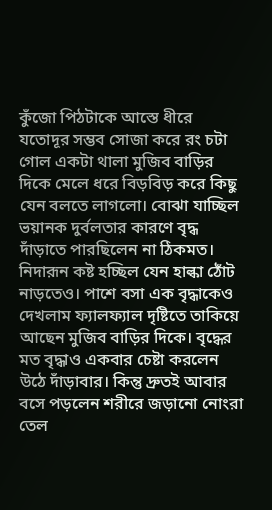কুঁজো পিঠটাকে আস্তে ধীরে যতোদূর সম্ভব সোজা করে রং চটা গোল একটা থালা মুজিব বাড়ির দিকে মেলে ধরে বিড়বিড় করে কিছু যেন বলতে লাগলো। বোঝা যাচ্ছিল ভয়ানক দুর্বলতার কারণে বৃদ্ধ দাঁড়াতে পারছিলেন না ঠিকমত। নিদারূন কষ্ট হচ্ছিল যেন হাল্কা ঠোঁট নাড়তেও। পাশে বসা এক বৃদ্ধাকেও দেখলাম ফ্যালফ্যাল দৃষ্টিতে তাকিয়ে আছেন মুজিব বাড়ির দিকে। বৃদ্ধের মত বৃদ্ধাও একবার চেষ্টা করলেন উঠে দাঁড়াবার। কিন্তু দ্রুতই আবার বসে পড়লেন শরীরে জড়ানো নোংরা তেল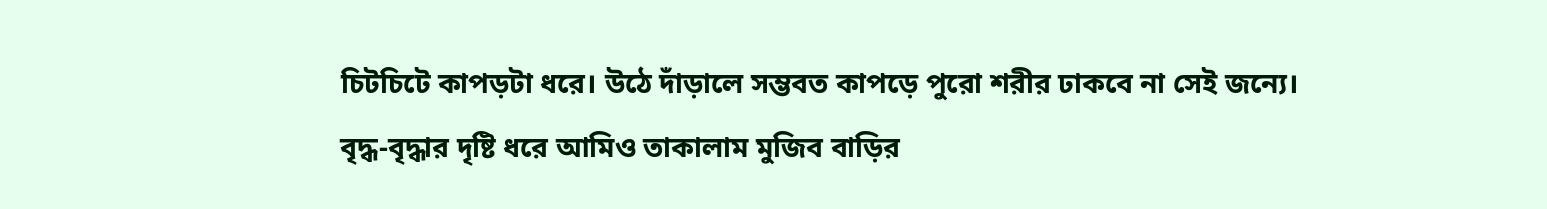চিটচিটে কাপড়টা ধরে। উঠে দাঁড়ালে সম্ভবত কাপড়ে পুরো শরীর ঢাকবে না সেই জন্যে।
বৃদ্ধ-বৃদ্ধার দৃষ্টি ধরে আমিও তাকালাম মুজিব বাড়ির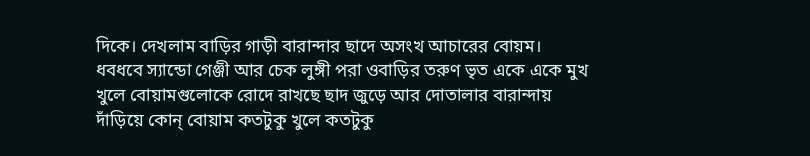দিকে। দেখলাম বাড়ির গাড়ী বারান্দার ছাদে অসংখ আচারের বোয়ম। ধবধবে স্যান্ডো গেঞ্জী আর চেক লুঙ্গী পরা ওবাড়ির তরুণ ভৃত একে একে মুখ খুলে বোয়ামগুলোকে রোদে রাখছে ছাদ জুড়ে আর দোতালার বারান্দায় দাঁড়িয়ে কোন্ বোয়াম কতটুকু খুলে কতটুকু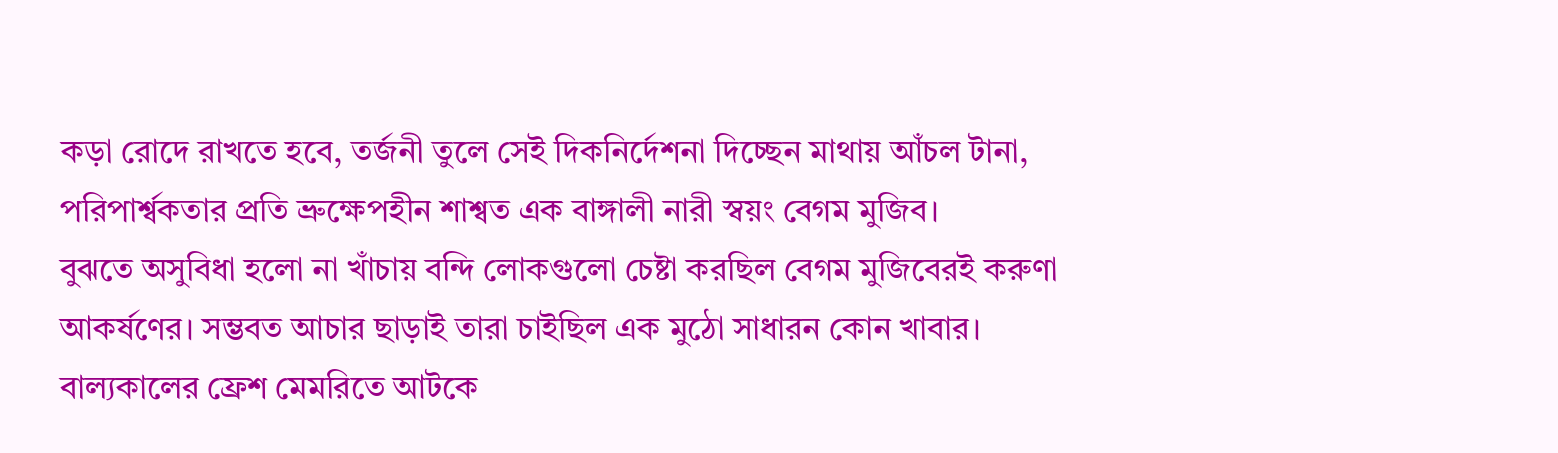কড়া রোদে রাখতে হবে, তর্জনী তুলে সেই দিকনির্দেশনা দিচ্ছেন মাথায় আঁচল টানা, পরিপার্শ্বকতার প্রতি ভ্রুক্ষেপহীন শাশ্বত এক বাঙ্গালী নারী স্বয়ং বেগম মুজিব।
বুঝতে অসুবিধা হলো না খাঁচায় বন্দি লোকগুলো চেষ্টা করছিল বেগম মুজিবেরই করুণা আকর্ষণের। সম্ভবত আচার ছাড়াই তারা চাইছিল এক মুঠো সাধারন কোন খাবার।
বাল্যকালের ফ্রেশ মেমরিতে আটকে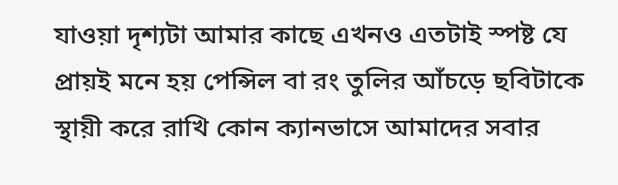যাওয়া দৃশ্যটা আমার কাছে এখনও এতটাই স্পষ্ট যে প্রায়ই মনে হয় পেন্সিল বা রং তুলির আঁচড়ে ছবিটাকে স্থায়ী করে রাখি কোন ক্যানভাসে আমাদের সবার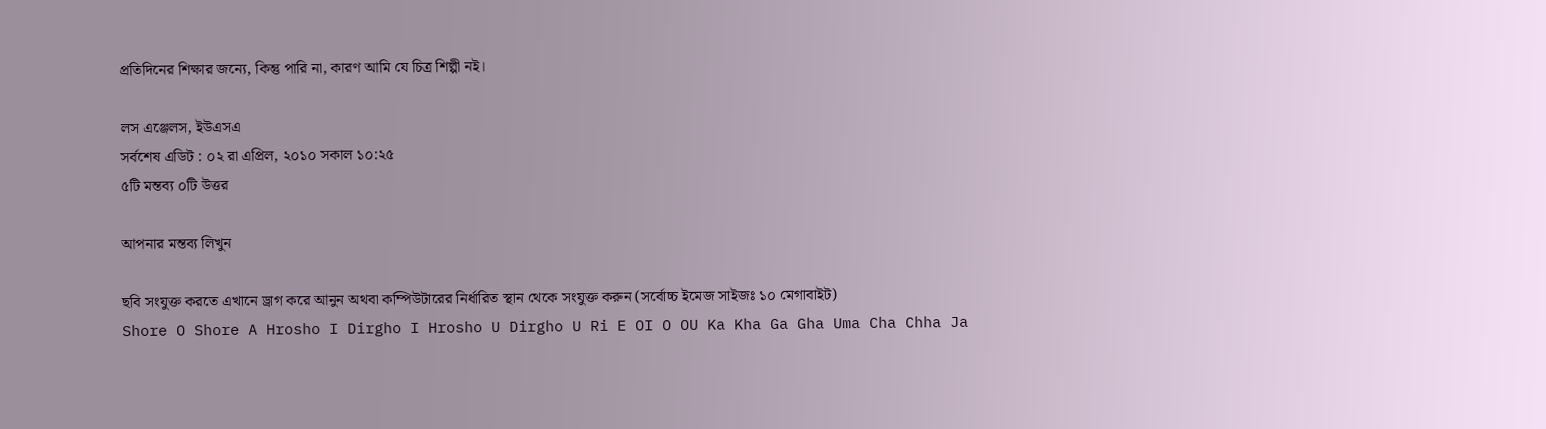প্রতিদিনের শিক্ষার জন্যে, কিন্তু পারি না, কারণ আমি যে চিত্র শিল্পী নই।

লস এঞ্জেলস, ইউএসএ
সর্বশেষ এডিট : ০২ রা এপ্রিল, ২০১০ সকাল ১০:২৫
৫টি মন্তব্য ০টি উত্তর

আপনার মন্তব্য লিখুন

ছবি সংযুক্ত করতে এখানে ড্রাগ করে আনুন অথবা কম্পিউটারের নির্ধারিত স্থান থেকে সংযুক্ত করুন (সর্বোচ্চ ইমেজ সাইজঃ ১০ মেগাবাইট)
Shore O Shore A Hrosho I Dirgho I Hrosho U Dirgho U Ri E OI O OU Ka Kha Ga Gha Uma Cha Chha Ja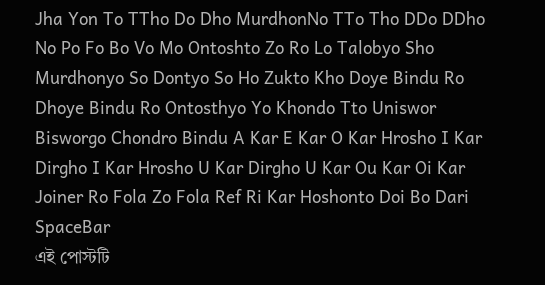Jha Yon To TTho Do Dho MurdhonNo TTo Tho DDo DDho No Po Fo Bo Vo Mo Ontoshto Zo Ro Lo Talobyo Sho Murdhonyo So Dontyo So Ho Zukto Kho Doye Bindu Ro Dhoye Bindu Ro Ontosthyo Yo Khondo Tto Uniswor Bisworgo Chondro Bindu A Kar E Kar O Kar Hrosho I Kar Dirgho I Kar Hrosho U Kar Dirgho U Kar Ou Kar Oi Kar Joiner Ro Fola Zo Fola Ref Ri Kar Hoshonto Doi Bo Dari SpaceBar
এই পোস্টটি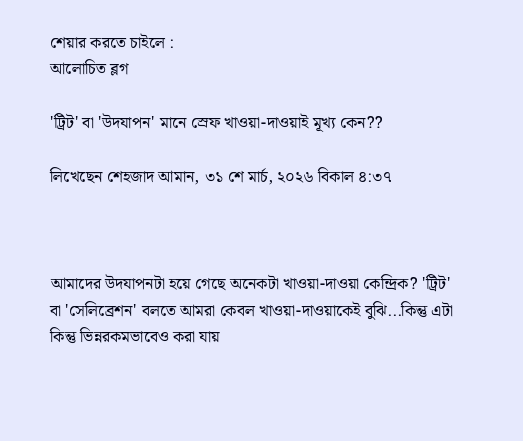শেয়ার করতে চাইলে :
আলোচিত ব্লগ

'ট্রিট' বা 'উদযাপন' মানে স্রেফ খাওয়া-দাওয়াই মূখ্য কেন??

লিখেছেন শেহজাদ আমান, ৩১ শে মার্চ, ২০২৬ বিকাল ৪:৩৭



আমাদের উদযাপনটা হয়ে গেছে অনেকটা খাওয়া-দাওয়া কেন্দ্রিক? 'ট্রিট' বা 'সেলিব্রেশন' বলতে আমরা কেবল খাওয়া-দাওয়াকেই বুঝি...কিন্তু এটা কিন্তু ভিন্নরকমভাবেও করা যায়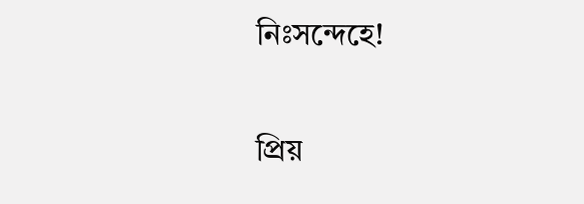নিঃসন্দেহে!

প্রিয়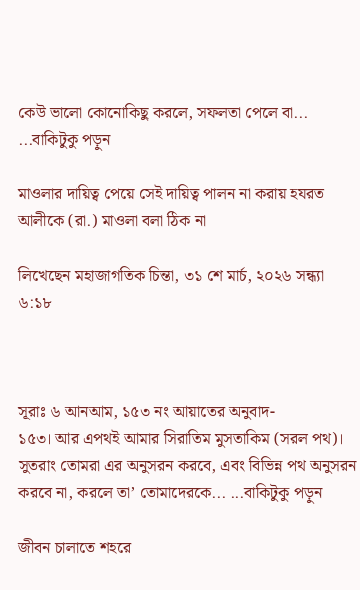কেউ ভালো কোনোকিছু করলে, সফলতা পেলে বা... ...বাকিটুকু পড়ুন

মাওলার দায়িত্ব পেয়ে সেই দায়িত্ব পালন না করায় হযরত আলীকে (রা.) মাওলা বলা ঠিক না

লিখেছেন মহাজাগতিক চিন্তা, ৩১ শে মার্চ, ২০২৬ সন্ধ্যা ৬:১৮



সূরাঃ ৬ আনআম, ১৫৩ নং আয়াতের অনুবাদ-
১৫৩। আর এপথই আমার সিরাতিম মুসতাকিম (সরল পথ)। সুতরাং তোমরা এর অনুসরন করবে, এবং বিভিন্ন পথ অনুসরন করবে না, করলে তা’ তোমাদেরকে... ...বাকিটুকু পড়ুন

জীবন চালাতে শহরে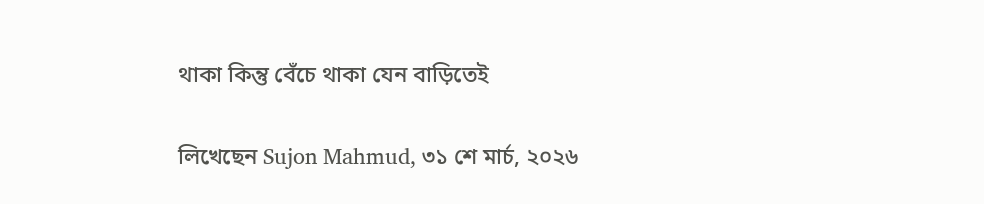থাকা কিন্তু বেঁচে থাকা যেন বাড়িতেই

লিখেছেন Sujon Mahmud, ৩১ শে মার্চ, ২০২৬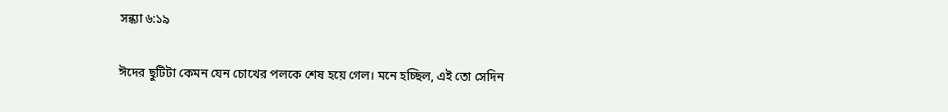সন্ধ্যা ৬:১৯

ঈদের ছুটিটা কেমন যেন চোখের পলকে শেষ হয়ে গেল। মনে হচ্ছিল, এই তো সেদিন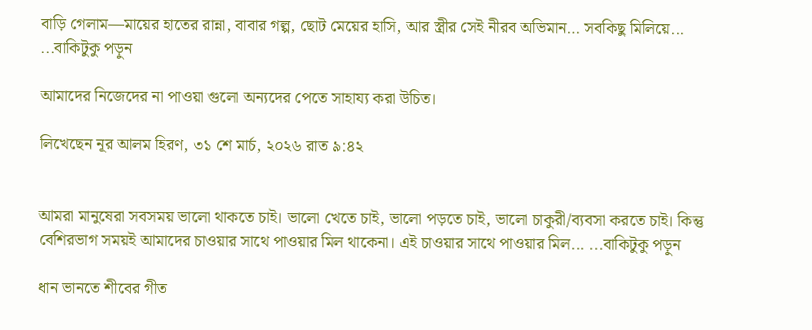বাড়ি গেলাম—মায়ের হাতের রান্না, বাবার গল্প, ছোট মেয়ের হাসি, আর স্ত্রীর সেই নীরব অভিমান… সবকিছু মিলিয়ে... ...বাকিটুকু পড়ুন

আমাদের নিজেদের না পাওয়া গুলো অন্যদের পেতে সাহায্য করা উচিত।

লিখেছেন নূর আলম হিরণ, ৩১ শে মার্চ, ২০২৬ রাত ৯:৪২


আমরা মানুষেরা সবসময় ভালো থাকতে চাই। ভালো খেতে চাই, ভালো পড়তে চাই, ভালো চাকুরী/ব্যবসা করতে চাই। কিন্তু বেশিরভাগ সময়ই আমাদের চাওয়ার সাথে পাওয়ার মিল থাকেনা। এই চাওয়ার সাথে পাওয়ার মিল... ...বাকিটুকু পড়ুন

ধান ভানতে শীবের গীত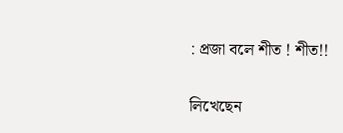: প্রজা বলে শীত ! শীত!!

লিখেছেন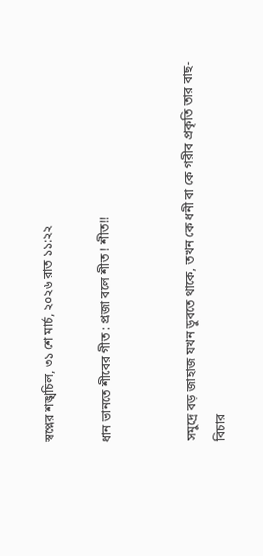স্বপ্নের শঙ্খচিল, ৩১ শে মার্চ, ২০২৬ রাত ১১:২২

ধান ভানতে শীবের গীত : প্রজা বলে শীত ! শীত!!


সমুদ্রে বড় জাহাজ যখন ডুবতে থাকে, তখন কে ধনী বা কে গরীব প্রকৃতি তার বাছ-বিচার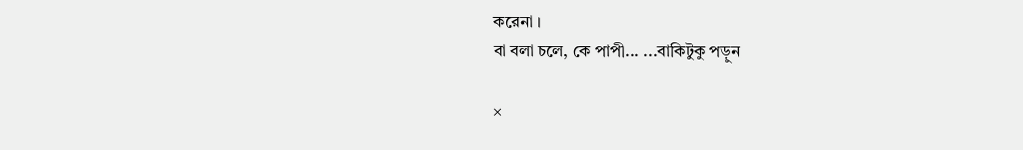করেনা ।
বা বলা চলে, কে পাপী... ...বাকিটুকু পড়ুন

×